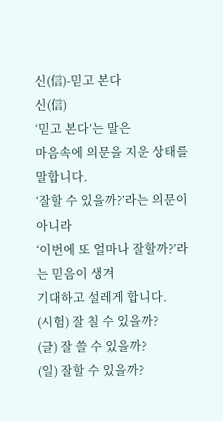신(信)-믿고 본다
신(信)
‘믿고 본다’는 말은
마음속에 의문을 지운 상태를 말합니다.
‘잘할 수 있을까?’라는 의문이 아니라
‘이번에 또 얼마나 잘할까?’라는 믿음이 생겨
기대하고 설레게 합니다.
(시험) 잘 칠 수 있을까?
(글) 잘 쓸 수 있을까?
(일) 잘할 수 있을까?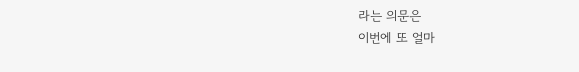라는 의문은
이번에 또 얼마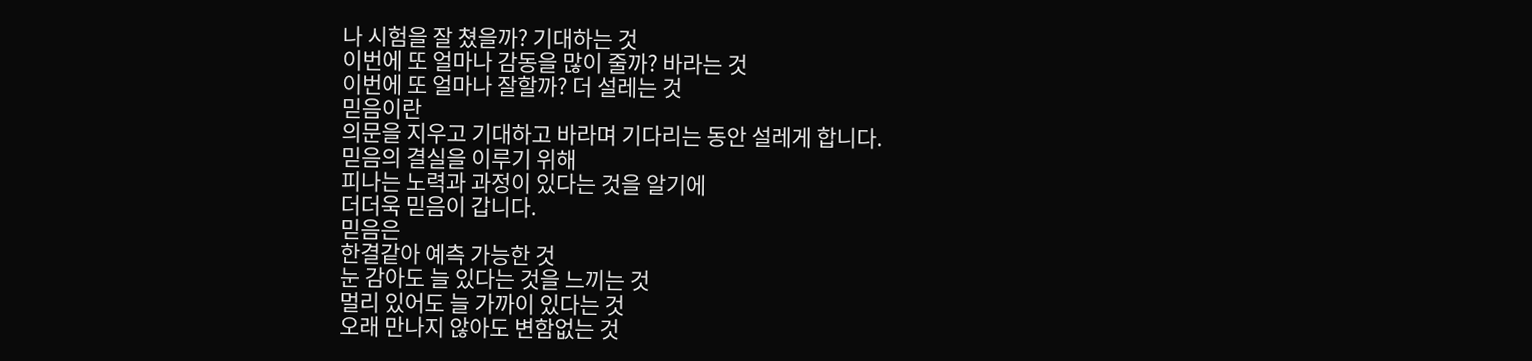나 시험을 잘 쳤을까? 기대하는 것
이번에 또 얼마나 감동을 많이 줄까? 바라는 것
이번에 또 얼마나 잘할까? 더 설레는 것
믿음이란
의문을 지우고 기대하고 바라며 기다리는 동안 설레게 합니다.
믿음의 결실을 이루기 위해
피나는 노력과 과정이 있다는 것을 알기에
더더욱 믿음이 갑니다.
믿음은
한결같아 예측 가능한 것
눈 감아도 늘 있다는 것을 느끼는 것
멀리 있어도 늘 가까이 있다는 것
오래 만나지 않아도 변함없는 것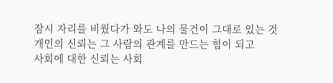잠시 자리를 비웠다가 와도 나의 물건이 그대로 있는 것
개인의 신뢰는 그 사람의 관계를 만드는 힘이 되고
사회에 대한 신뢰는 사회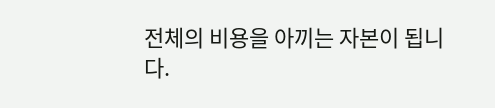전체의 비용을 아끼는 자본이 됩니다.